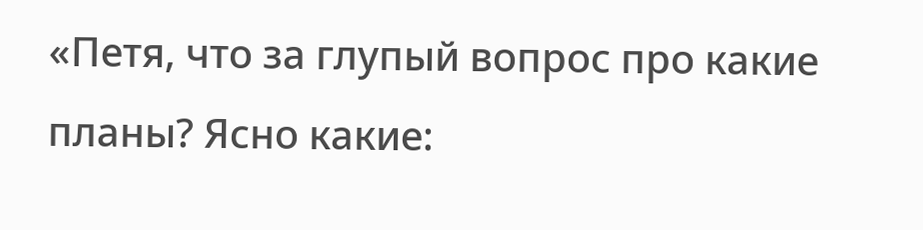«Петя, что за глупый вопрос про какие планы? Ясно какие: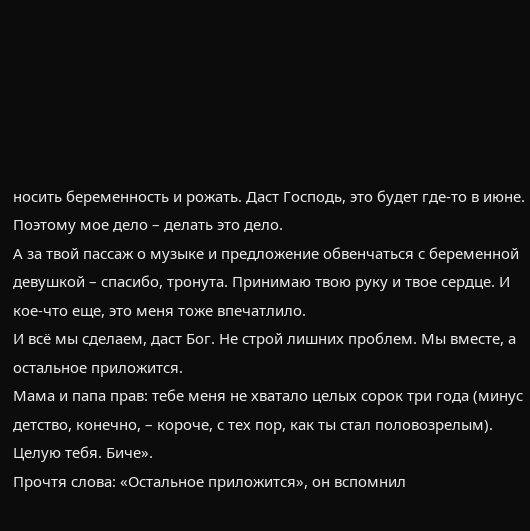носить беременность и рожать. Даст Господь, это будет где-то в июне. Поэтому мое дело – делать это дело.
А за твой пассаж о музыке и предложение обвенчаться с беременной девушкой – спасибо, тронута. Принимаю твою руку и твое сердце. И кое-что еще, это меня тоже впечатлило.
И всё мы сделаем, даст Бог. Не строй лишних проблем. Мы вместе, а остальное приложится.
Мама и папа прав: тебе меня не хватало целых сорок три года (минус детство, конечно, – короче, с тех пор, как ты стал половозрелым).
Целую тебя. Биче».
Прочтя слова: «Остальное приложится», он вспомнил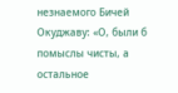незнаемого Бичей Окуджаву: «О, были б помыслы чисты, а остальное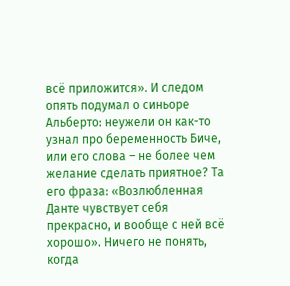всё приложится». И следом опять подумал о синьоре Альберто: неужели он как-то узнал про беременность Биче, или его слова – не более чем желание сделать приятное? Та его фраза: «Возлюбленная Данте чувствует себя прекрасно, и вообще с ней всё хорошо». Ничего не понять, когда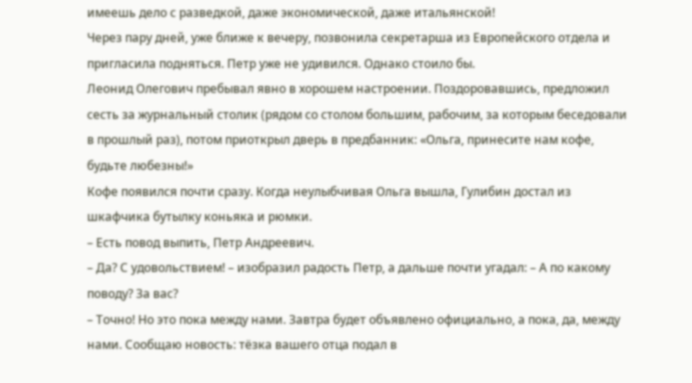имеешь дело с разведкой, даже экономической, даже итальянской!
Через пару дней, уже ближе к вечеру, позвонила секретарша из Европейского отдела и пригласила подняться. Петр уже не удивился. Однако стоило бы.
Леонид Олегович пребывал явно в хорошем настроении. Поздоровавшись, предложил сесть за журнальный столик (рядом со столом большим, рабочим, за которым беседовали в прошлый раз), потом приоткрыл дверь в предбанник: «Ольга, принесите нам кофе, будьте любезны!»
Кофе появился почти сразу. Когда неулыбчивая Ольга вышла, Гулибин достал из шкафчика бутылку коньяка и рюмки.
– Есть повод выпить, Петр Андреевич.
– Да? С удовольствием! – изобразил радость Петр, а дальше почти угадал: – А по какому поводу? За вас?
– Точно! Но это пока между нами. Завтра будет объявлено официально, а пока, да, между нами. Сообщаю новость: тёзка вашего отца подал в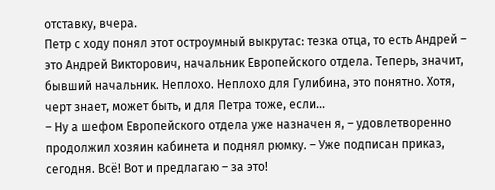отставку, вчера.
Петр с ходу понял этот остроумный выкрутас: тезка отца, то есть Андрей – это Андрей Викторович, начальник Европейского отдела. Теперь, значит, бывший начальник. Неплохо. Неплохо для Гулибина, это понятно. Хотя, черт знает, может быть, и для Петра тоже, если…
– Ну а шефом Европейского отдела уже назначен я, – удовлетворенно продолжил хозяин кабинета и поднял рюмку. – Уже подписан приказ, сегодня. Всё! Вот и предлагаю – за это!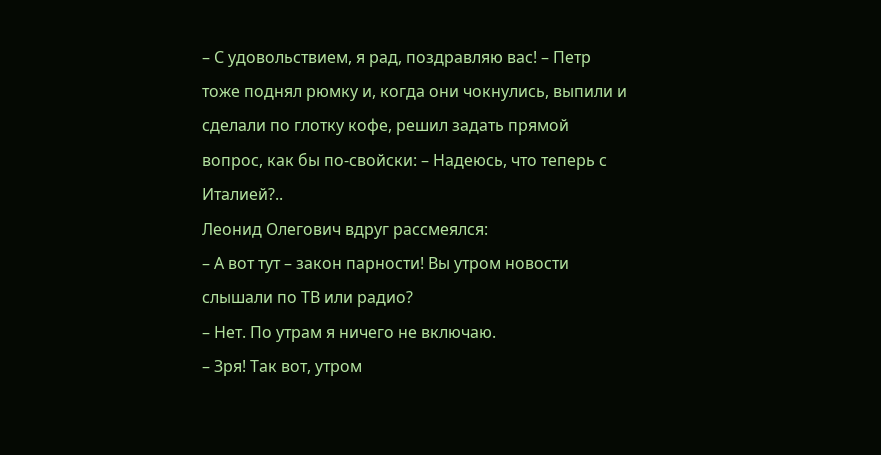– С удовольствием, я рад, поздравляю вас! – Петр тоже поднял рюмку и, когда они чокнулись, выпили и сделали по глотку кофе, решил задать прямой вопрос, как бы по-свойски: – Надеюсь, что теперь с Италией?..
Леонид Олегович вдруг рассмеялся:
– А вот тут – закон парности! Вы утром новости слышали по ТВ или радио?
– Нет. По утрам я ничего не включаю.
– Зря! Так вот, утром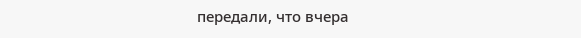передали, что вчера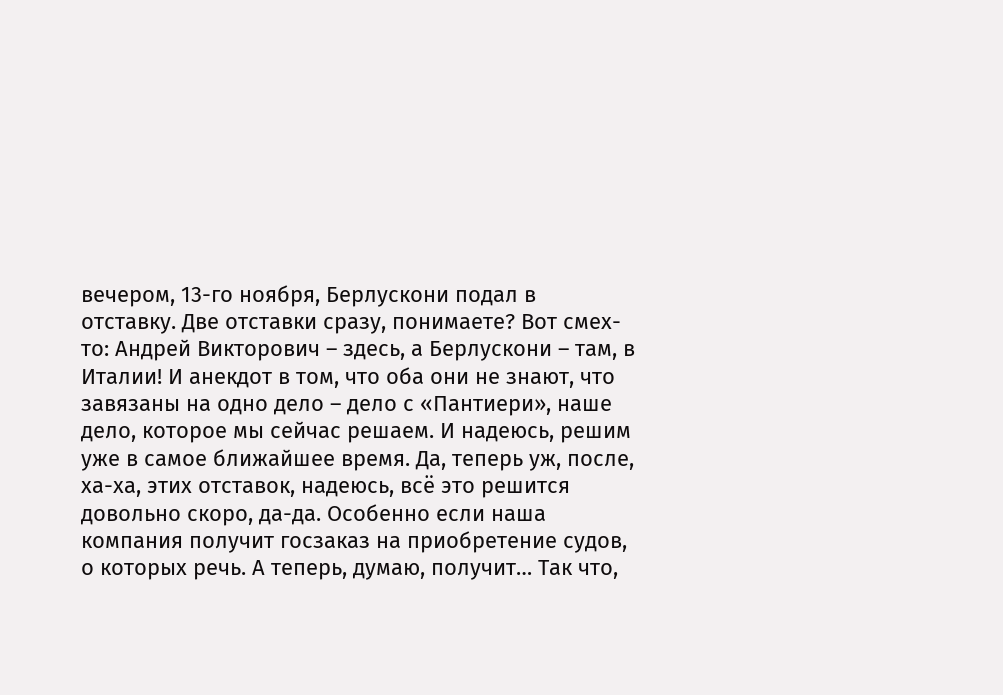вечером, 13-го ноября, Берлускони подал в отставку. Две отставки сразу, понимаете? Вот смех-то: Андрей Викторович – здесь, а Берлускони – там, в Италии! И анекдот в том, что оба они не знают, что завязаны на одно дело – дело с «Пантиери», наше дело, которое мы сейчас решаем. И надеюсь, решим уже в самое ближайшее время. Да, теперь уж, после, ха-ха, этих отставок, надеюсь, всё это решится довольно скоро, да-да. Особенно если наша компания получит госзаказ на приобретение судов, о которых речь. А теперь, думаю, получит… Так что,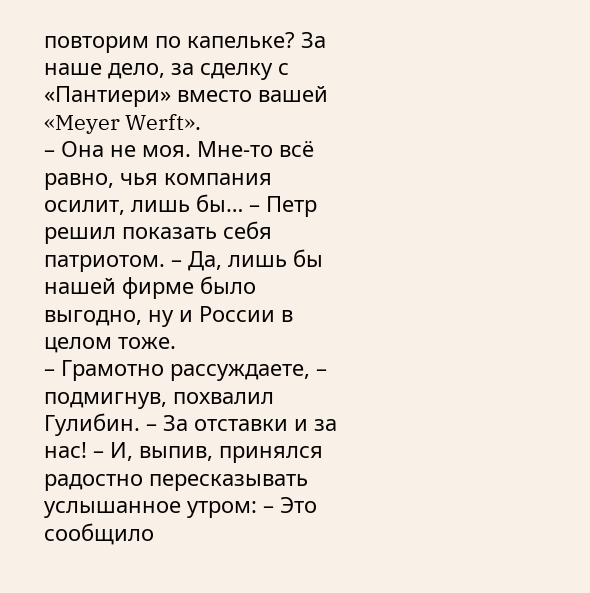повторим по капельке? За наше дело, за сделку с «Пантиери» вместо вашей «Meyer Werft».
– Она не моя. Мне-то всё равно, чья компания осилит, лишь бы… – Петр решил показать себя патриотом. – Да, лишь бы нашей фирме было выгодно, ну и России в целом тоже.
– Грамотно рассуждаете, – подмигнув, похвалил Гулибин. – За отставки и за нас! – И, выпив, принялся радостно пересказывать услышанное утром: – Это сообщило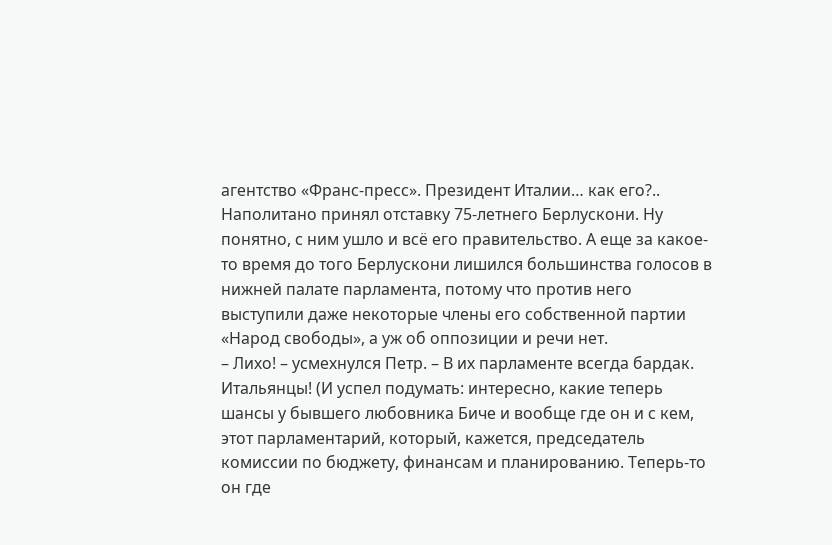агентство «Франс-пресс». Президент Италии… как его?.. Наполитано принял отставку 75-летнего Берлускони. Ну понятно, с ним ушло и всё его правительство. А еще за какое-то время до того Берлускони лишился большинства голосов в нижней палате парламента, потому что против него выступили даже некоторые члены его собственной партии «Народ свободы», а уж об оппозиции и речи нет.
– Лихо! – усмехнулся Петр. – В их парламенте всегда бардак. Итальянцы! (И успел подумать: интересно, какие теперь шансы у бывшего любовника Биче и вообще где он и с кем, этот парламентарий, который, кажется, председатель комиссии по бюджету, финансам и планированию. Теперь-то он где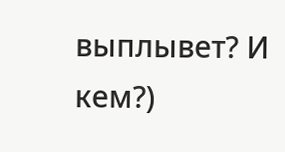выплывет? И кем?)